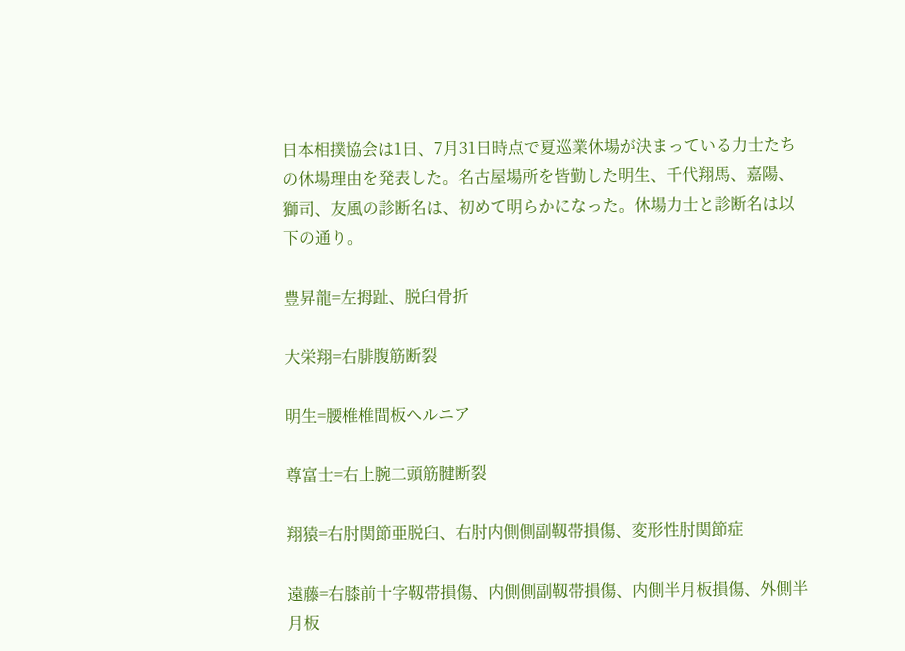日本相撲協会は1日、7月31日時点で夏巡業休場が決まっている力士たちの休場理由を発表した。名古屋場所を皆勤した明生、千代翔馬、嘉陽、獅司、友風の診断名は、初めて明らかになった。休場力士と診断名は以下の通り。

豊昇龍=左拇趾、脱臼骨折

大栄翔=右腓腹筋断裂

明生=腰椎椎間板ヘルニア

尊富士=右上腕二頭筋腱断裂

翔猿=右肘関節亜脱臼、右肘内側側副靱帯損傷、変形性肘関節症

遠藤=右膝前十字靱帯損傷、内側側副靱帯損傷、内側半月板損傷、外側半月板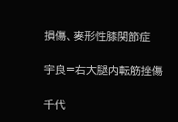損傷、麥形性膝関節症

宇良=右大腿内転筋挫傷

千代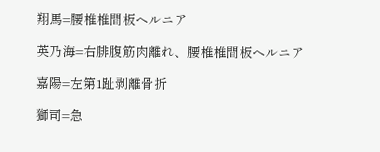翔馬=腰椎椎間板ヘルニア

英乃海=右腓腹筋肉離れ、腰椎椎間板ヘルニア

嘉陽=左第1趾剥離骨折

獅司=急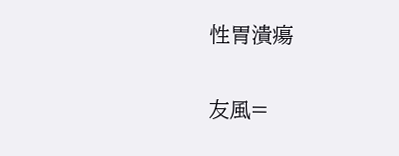性胃潰瘍

友風=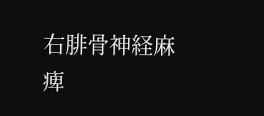右腓骨神経麻痺